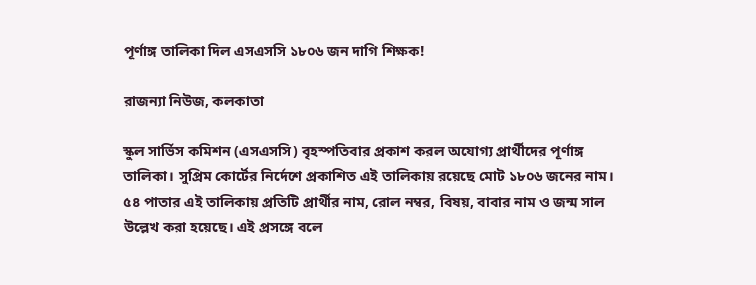পূর্ণাঙ্গ তালিকা দিল এসএসসি ১৮০৬ জন দাগি শিক্ষক!

রাজন্যা নিউজ, কলকাতা

স্কুল সার্ভিস কমিশন (এসএসসি) বৃহস্পতিবার প্রকাশ করল অযোগ্য প্রার্থীদের পূর্ণাঙ্গ তালিকা। সুপ্রিম কোর্টের নির্দেশে প্রকাশিত এই তালিকায় রয়েছে মোট ১৮০৬ জনের নাম। ৫৪ পাতার এই তালিকায় প্রতিটি প্রার্থীর নাম, রোল নম্বর, বিষয়, বাবার নাম ও জন্ম সাল উল্লেখ করা হয়েছে। এই প্রসঙ্গে বলে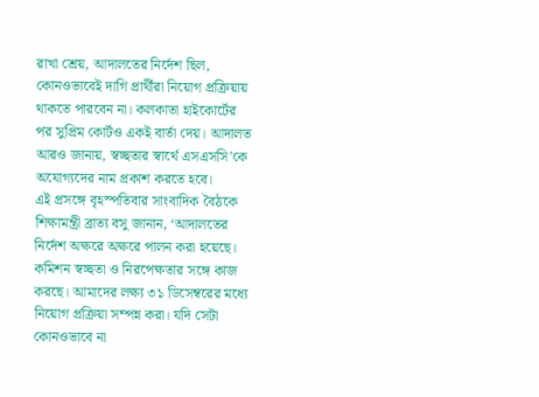রাখা শ্রেয়, আদালতের নির্দেশ ছিল, কোনওভাবেই দাগি প্রার্থীরা নিয়োগ প্রক্রিয়ায় থাকতে পারবেন না। কলকাতা হাইকোর্টের পর সুপ্রিম কোর্টও একই বার্তা দেয়। আদালত আরও জানায়, স্বচ্ছতার স্বার্থে এসএসসি’কে অযোগ্যদের নাম প্রকাশ করতে হবে।
এই প্রসঙ্গে বৃহস্পতিবার সাংবাদিক বৈঠকে শিক্ষামন্ত্রী ব্রাত্য বসু জানান, ‘আদালতের নির্দেশ অক্ষরে অক্ষরে পালন করা হয়েছে। কমিশন স্বচ্ছতা ও নিরপেক্ষতার সঙ্গে কাজ করছে। আমাদের লক্ষ্য ৩১ ডিসেম্বরের মধ্যে নিয়োগ প্রক্রিয়া সম্পন্ন করা। যদি সেটা কোনওভাবে না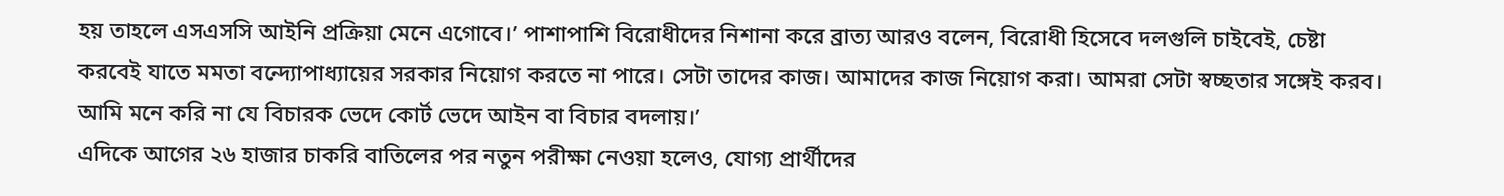হয় তাহলে এসএসসি আইনি প্রক্রিয়া মেনে এগোবে।’ পাশাপাশি বিরোধীদের নিশানা করে ব্রাত্য আরও বলেন, বিরোধী হিসেবে দলগুলি চাইবেই, চেষ্টা করবেই যাতে মমতা বন্দ্যোপাধ্যায়ের সরকার নিয়োগ করতে না পারে। সেটা তাদের কাজ। আমাদের কাজ নিয়োগ করা। আমরা সেটা স্বচ্ছতার সঙ্গেই করব। আমি মনে করি না যে বিচারক ভেদে কোর্ট ভেদে আইন বা বিচার বদলায়।’
এদিকে আগের ২৬ হাজার চাকরি বাতিলের পর নতুন পরীক্ষা নেওয়া হলেও, যোগ্য প্রার্থীদের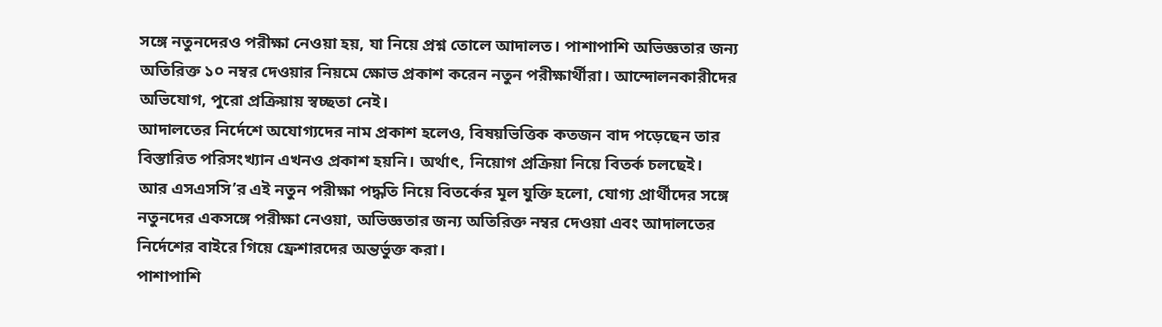সঙ্গে নতুনদেরও পরীক্ষা নেওয়া হয়, যা নিয়ে প্রশ্ন তোলে আদালত। পাশাপাশি অভিজ্ঞতার জন্য অতিরিক্ত ১০ নম্বর দেওয়ার নিয়মে ক্ষোভ প্রকাশ করেন নতুন পরীক্ষার্থীরা। আন্দোলনকারীদের অভিযোগ, পুরো প্রক্রিয়ায় স্বচ্ছতা নেই।
আদালতের নির্দেশে অযোগ্যদের নাম প্রকাশ হলেও, বিষয়ভিত্তিক কতজন বাদ পড়েছেন তার বিস্তারিত পরিসংখ্যান এখনও প্রকাশ হয়নি। অর্থাৎ, নিয়োগ প্রক্রিয়া নিয়ে বিতর্ক চলছেই।
আর এসএসসি’র এই নতুন পরীক্ষা পদ্ধতি নিয়ে বিতর্কের মূল যুক্তি হলো, যোগ্য প্রার্থীদের সঙ্গে নতুনদের একসঙ্গে পরীক্ষা নেওয়া, অভিজ্ঞতার জন্য অতিরিক্ত নম্বর দেওয়া এবং আদালতের নির্দেশের বাইরে গিয়ে ফ্রেশারদের অন্তর্ভুক্ত করা।
পাশাপাশি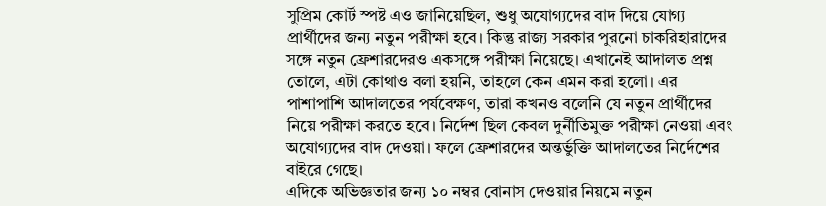সুপ্রিম কোর্ট স্পষ্ট এও জানিয়েছিল, শুধু অযোগ্যদের বাদ দিয়ে যোগ্য প্রার্থীদের জন্য নতুন পরীক্ষা হবে। কিন্তু রাজ্য সরকার পুরনো চাকরিহারাদের সঙ্গে নতুন ফ্রেশারদেরও একসঙ্গে পরীক্ষা নিয়েছে। এখানেই আদালত প্রশ্ন তোলে, এটা কোথাও বলা হয়নি, তাহলে কেন এমন করা হলো। এর পাশাপাশি আদালতের পর্যবেক্ষণ, তারা কখনও বলেনি যে নতুন প্রার্থীদের নিয়ে পরীক্ষা করতে হবে। নির্দেশ ছিল কেবল দুর্নীতিমুক্ত পরীক্ষা নেওয়া এবং অযোগ্যদের বাদ দেওয়া। ফলে ফ্রেশারদের অন্তর্ভুক্তি আদালতের নির্দেশের বাইরে গেছে।
এদিকে অভিজ্ঞতার জন্য ১০ নম্বর বোনাস দেওয়ার নিয়মে নতুন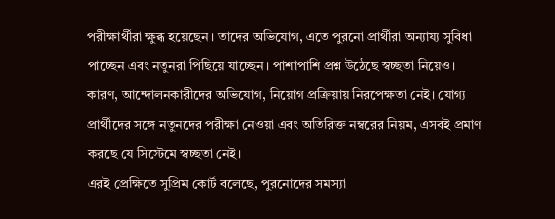পরীক্ষার্থীরা ক্ষুব্ধ হয়েছেন। তাদের অভিযোগ, এতে পুরনো প্রার্থীরা অন্যায্য সুবিধা পাচ্ছেন এবং নতুনরা পিছিয়ে যাচ্ছেন। পাশাপাশি প্রশ্ন উঠেছে স্বচ্ছতা নিয়েও। কারণ, আন্দোলনকারীদের অভিযোগ, নিয়োগ প্রক্রিয়ায় নিরপেক্ষতা নেই। যোগ্য প্রার্থীদের সঙ্গে নতুনদের পরীক্ষা নেওয়া এবং অতিরিক্ত নম্বরের নিয়ম, এসবই প্রমাণ করছে যে সিস্টেমে স্বচ্ছতা নেই।
এরই প্রেক্ষিতে সুপ্রিম কোর্ট বলেছে, পুরনোদের সমস্যা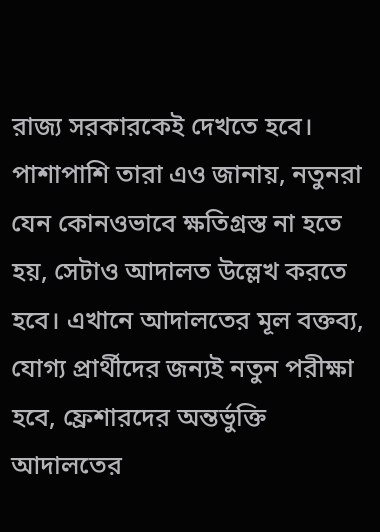রাজ্য সরকারকেই দেখতে হবে। পাশাপাশি তারা এও জানায়, নতুনরা যেন কোনওভাবে ক্ষতিগ্রস্ত না হতে হয়, সেটাও আদালত উল্লেখ করতে হবে। এখানে আদালতের মূল বক্তব্য, যোগ্য প্রার্থীদের জন্যই নতুন পরীক্ষা হবে, ফ্রেশারদের অন্তর্ভুক্তি আদালতের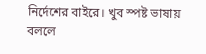নির্দেশের বাইরে। খুব স্পষ্ট ভাষায় বললে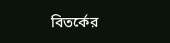বিতর্কের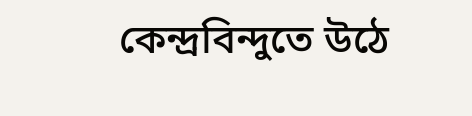কেন্দ্রবিন্দুতে উঠে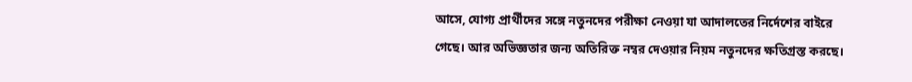আসে, যোগ্য প্রার্থীদের সঙ্গে নতুনদের পরীক্ষা নেওয়া যা আদালতের নির্দেশের বাইরে গেছে। আর অভিজ্ঞতার জন্য অতিরিক্ত নম্বর দেওয়ার নিয়ম নতুনদের ক্ষতিগ্রস্ত করছে।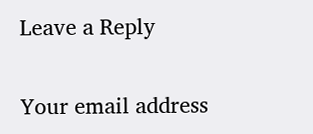Leave a Reply

Your email address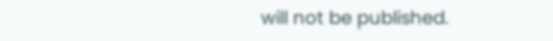will not be published.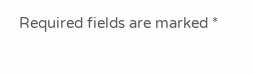Required fields are marked *